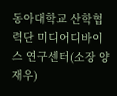동아대학교 산학협력단 미디어디바이스 연구센터(소장 양재우)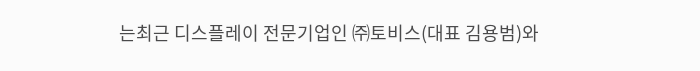는최근 디스플레이 전문기업인 ㈜토비스(대표 김용범)와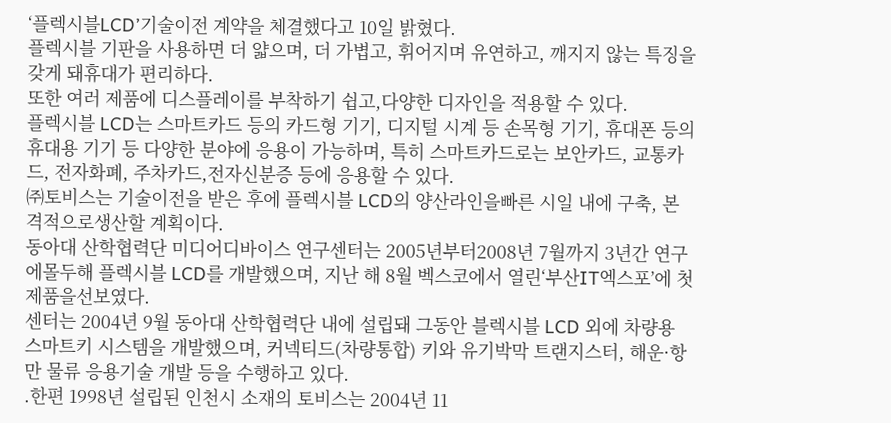‘플렉시블LCD’기술이전 계약을 체결했다고 10일 밝혔다.
플렉시블 기판을 사용하면 더 얇으며, 더 가볍고, 휘어지며 유연하고, 깨지지 않는 특징을 갖게 돼휴대가 편리하다.
또한 여러 제품에 디스플레이를 부착하기 쉽고,다양한 디자인을 적용할 수 있다.
플렉시블 LCD는 스마트카드 등의 카드형 기기, 디지털 시계 등 손목형 기기, 휴대폰 등의 휴대용 기기 등 다양한 분야에 응용이 가능하며, 특히 스마트카드로는 보안카드, 교통카드, 전자화폐, 주차카드,전자신분증 등에 응용할 수 있다.
㈜토비스는 기술이전을 받은 후에 플렉시블 LCD의 양산라인을빠른 시일 내에 구축, 본격적으로생산할 계획이다.
동아대 산학협력단 미디어디바이스 연구센터는 2005년부터2008년 7월까지 3년간 연구에몰두해 플렉시블 LCD를 개발했으며, 지난 해 8월 벡스코에서 열린‘부산IT엑스포’에 첫 제품을선보였다.
센터는 2004년 9월 동아대 산학협력단 내에 설립돼 그동안 블렉시블 LCD 외에 차량용 스마트키 시스템을 개발했으며, 커넥티드(차량통합) 키와 유기박막 트랜지스터, 해운·항만 물류 응용기술 개발 등을 수행하고 있다.
.한편 1998년 설립된 인천시 소재의 토비스는 2004년 11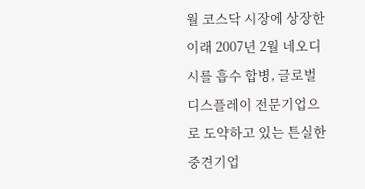월 코스닥 시장에 상장한 이래 2007년 2월 네오디시를 흡수 합병, 글로벌 디스플레이 전문기업으로 도약하고 있는 튼실한 중견기업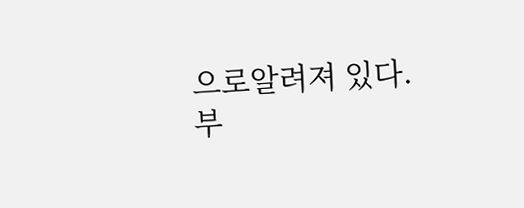으로알려져 있다.
부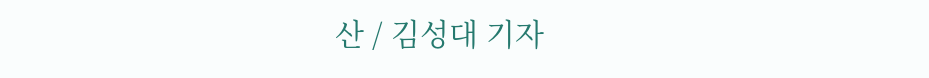산 / 김성대 기자